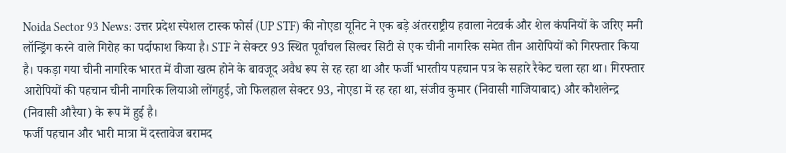Noida Sector 93 News: उत्तर प्रदेश स्पेशल टास्क फोर्स (UP STF) की नोएडा यूनिट ने एक बड़े अंतरराष्ट्रीय हवाला नेटवर्क और शेल कंपनियों के जरिए मनी लॉन्ड्रिंग करने वाले गिरोह का पर्दाफाश किया है। STF ने सेक्टर 93 स्थित पूर्वांचल सिल्वर सिटी से एक चीनी नागरिक समेत तीन आरोपियों को गिरफ्तार किया है। पकड़ा गया चीनी नागरिक भारत में वीजा खत्म होने के बावजूद अवैध रूप से रह रहा था और फर्जी भारतीय पहचान पत्र के सहारे रैकेट चला रहा था। गिरफ्तार आरोपियों की पहचान चीनी नागरिक लियाओ लोंगहुई, जो फिलहाल सेक्टर 93, नोएडा में रह रहा था, संजीव कुमार (निवासी गाजियाबाद) और कौशलेन्द्र (निवासी औरैया) के रूप में हुई है।
फर्जी पहचान और भारी मात्रा में दस्तावेज बरामद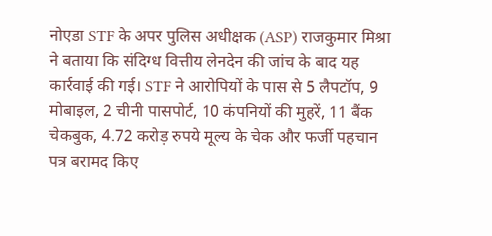नोएडा STF के अपर पुलिस अधीक्षक (ASP) राजकुमार मिश्रा ने बताया कि संदिग्ध वित्तीय लेनदेन की जांच के बाद यह कार्रवाई की गई। STF ने आरोपियों के पास से 5 लैपटॉप, 9 मोबाइल, 2 चीनी पासपोर्ट, 10 कंपनियों की मुहरें, 11 बैंक चेकबुक, 4.72 करोड़ रुपये मूल्य के चेक और फर्जी पहचान पत्र बरामद किए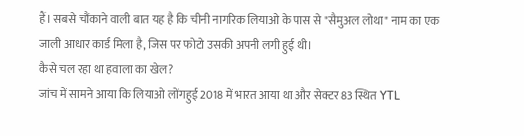हैं। सबसे चौंकाने वाली बात यह है कि चीनी नागरिक लियाओ के पास से "सैमुअल लोथा" नाम का एक जाली आधार कार्ड मिला है, जिस पर फोटो उसकी अपनी लगी हुई थी।
कैसे चल रहा था हवाला का खेल?
जांच में सामने आया कि लियाओ लोंगहुई 2018 में भारत आया था और सेक्टर 83 स्थित YTL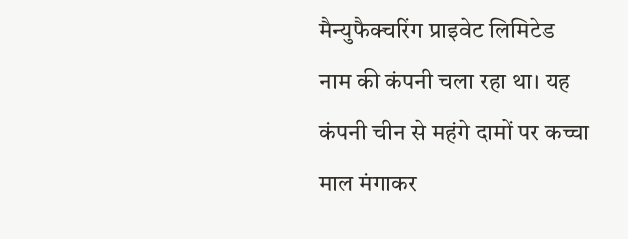मैन्युफैक्चरिंग प्राइवेट लिमिटेड नाम की कंपनी चला रहा था। यह कंपनी चीन से महंगे दामों पर कच्चा माल मंगाकर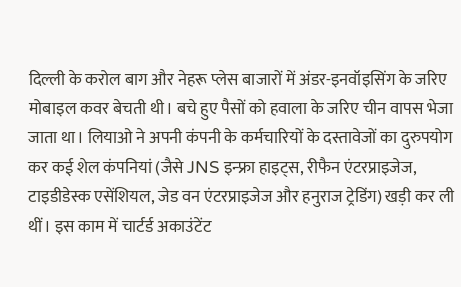दिल्ली के करोल बाग और नेहरू प्लेस बाजारों में अंडर-इनवॉइसिंग के जरिए मोबाइल कवर बेचती थी। बचे हुए पैसों को हवाला के जरिए चीन वापस भेजा जाता था। लियाओ ने अपनी कंपनी के कर्मचारियों के दस्तावेजों का दुरुपयोग कर कई शेल कंपनियां (जैसे JNS इन्फ्रा हाइट्स, रीफैन एंटरप्राइजेज, टाइडीडेस्क एसेंशियल, जेड वन एंटरप्राइजेज और हनुराज ट्रेडिंग) खड़ी कर ली थीं। इस काम में चार्टर्ड अकाउंटेंट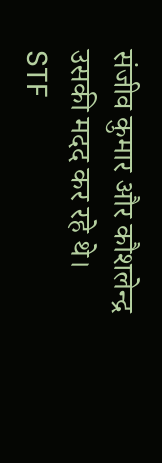संजीव कुमार और कौशलेन्द्र उसकी मदद कर रहे थे। STF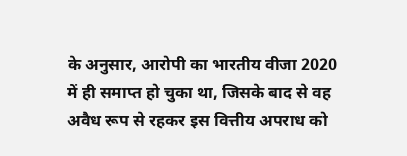के अनुसार, आरोपी का भारतीय वीजा 2020 में ही समाप्त हो चुका था, जिसके बाद से वह अवैध रूप से रहकर इस वित्तीय अपराध को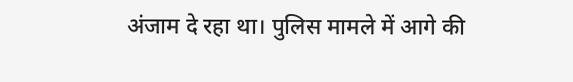अंजाम दे रहा था। पुलिस मामले में आगे की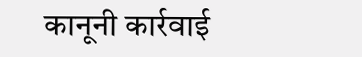कानूनी कार्रवाई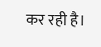कर रही है।